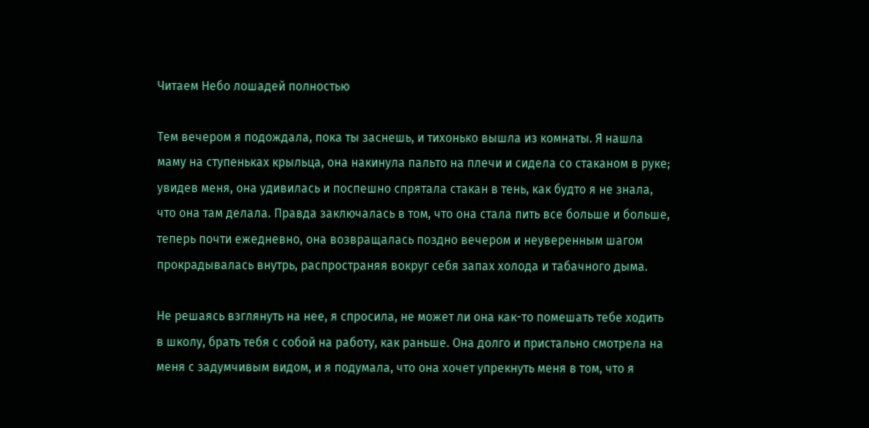Читаем Небо лошадей полностью

Тем вечером я подождала, пока ты заснешь, и тихонько вышла из комнаты. Я нашла маму на ступеньках крыльца, она накинула пальто на плечи и сидела со стаканом в руке; увидев меня, она удивилась и поспешно спрятала стакан в тень, как будто я не знала, что она там делала. Правда заключалась в том, что она стала пить все больше и больше, теперь почти ежедневно, она возвращалась поздно вечером и неуверенным шагом прокрадывалась внутрь, распространяя вокруг себя запах холода и табачного дыма.

Не решаясь взглянуть на нее, я спросила, не может ли она как-то помешать тебе ходить в школу, брать тебя с собой на работу, как раньше. Она долго и пристально смотрела на меня с задумчивым видом, и я подумала, что она хочет упрекнуть меня в том, что я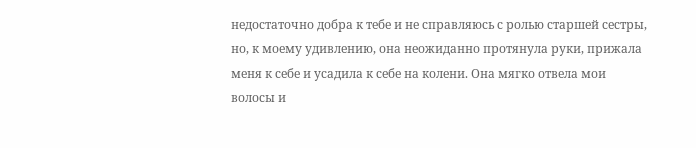недостаточно добра к тебе и не справляюсь с ролью старшей сестры, но, к моему удивлению, она неожиданно протянула руки, прижала меня к себе и усадила к себе на колени. Она мягко отвела мои волосы и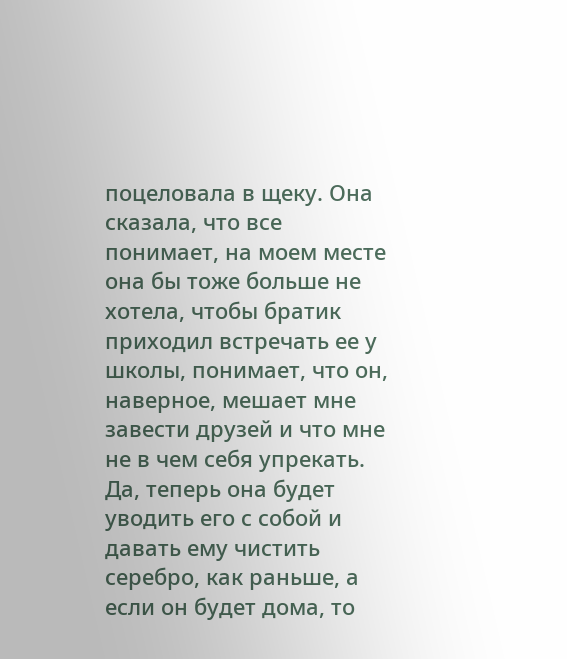поцеловала в щеку. Она сказала, что все понимает, на моем месте она бы тоже больше не хотела, чтобы братик приходил встречать ее у школы, понимает, что он, наверное, мешает мне завести друзей и что мне не в чем себя упрекать. Да, теперь она будет уводить его с собой и давать ему чистить серебро, как раньше, а если он будет дома, то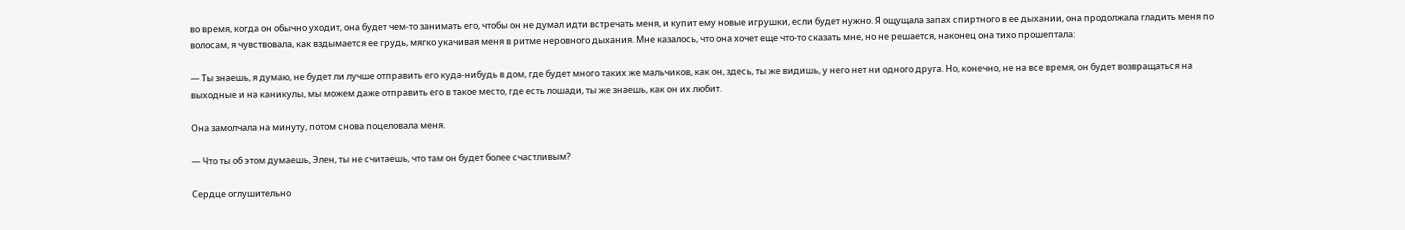во время, когда он обычно уходит, она будет чем-то занимать его, чтобы он не думал идти встречать меня, и купит ему новые игрушки, если будет нужно. Я ощущала запах спиртного в ее дыхании, она продолжала гладить меня по волосам, я чувствовала, как вздымается ее грудь, мягко укачивая меня в ритме неровного дыхания. Мне казалось, что она хочет еще что-то сказать мне, но не решается, наконец она тихо прошептала:

— Ты знаешь, я думаю, не будет ли лучше отправить его куда-нибудь в дом, где будет много таких же мальчиков, как он, здесь, ты же видишь, у него нет ни одного друга. Но, конечно, не на все время, он будет возвращаться на выходные и на каникулы, мы можем даже отправить его в такое место, где есть лошади, ты же знаешь, как он их любит.

Она замолчала на минуту, потом снова поцеловала меня.

— Что ты об этом думаешь, Элен, ты не считаешь, что там он будет более счастливым?

Сердце оглушительно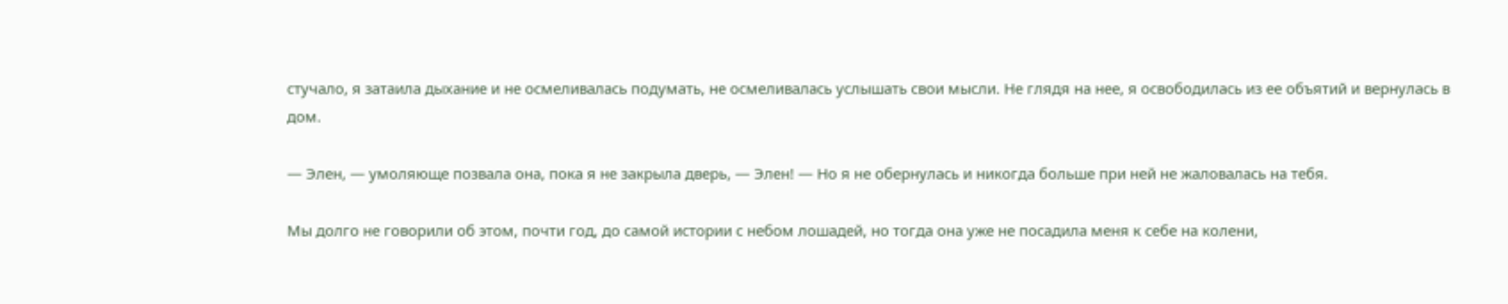стучало, я затаила дыхание и не осмеливалась подумать, не осмеливалась услышать свои мысли. Не глядя на нее, я освободилась из ее объятий и вернулась в дом.

— Элен, — умоляюще позвала она, пока я не закрыла дверь, — Элен! — Но я не обернулась и никогда больше при ней не жаловалась на тебя.

Мы долго не говорили об этом, почти год, до самой истории с небом лошадей, но тогда она уже не посадила меня к себе на колени,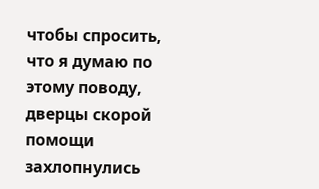чтобы спросить, что я думаю по этому поводу, дверцы скорой помощи захлопнулись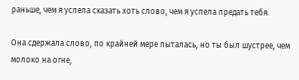раньше, чем я успела сказать хоть слово, чем я успела предать тебя.

Она сдержала слово, по крайней мере пыталась, но ты был шустрее, чем молоко на огне,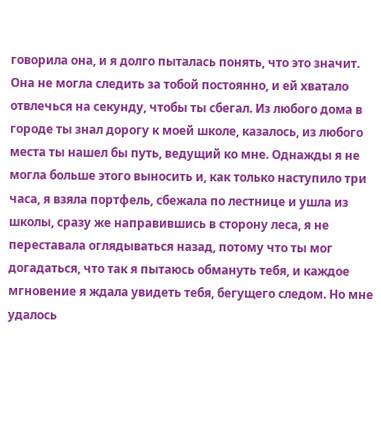говорила она, и я долго пыталась понять, что это значит. Она не могла следить за тобой постоянно, и ей хватало отвлечься на секунду, чтобы ты сбегал. Из любого дома в городе ты знал дорогу к моей школе, казалось, из любого места ты нашел бы путь, ведущий ко мне. Однажды я не могла больше этого выносить и, как только наступило три часа, я взяла портфель, сбежала по лестнице и ушла из школы, сразу же направившись в сторону леса, я не переставала оглядываться назад, потому что ты мог догадаться, что так я пытаюсь обмануть тебя, и каждое мгновение я ждала увидеть тебя, бегущего следом. Но мне удалось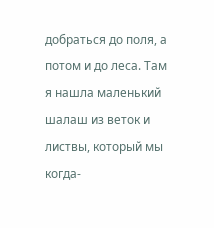добраться до поля, а потом и до леса. Там я нашла маленький шалаш из веток и листвы, который мы когда-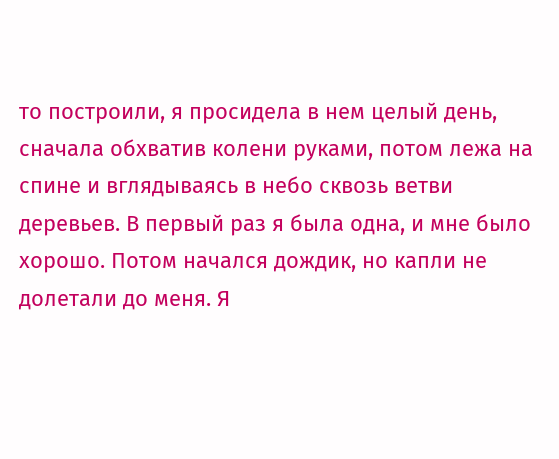то построили, я просидела в нем целый день, сначала обхватив колени руками, потом лежа на спине и вглядываясь в небо сквозь ветви деревьев. В первый раз я была одна, и мне было хорошо. Потом начался дождик, но капли не долетали до меня. Я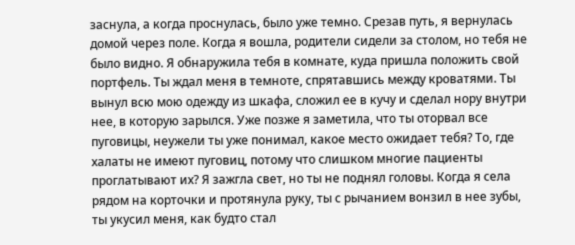заснула, а когда проснулась, было уже темно. Срезав путь, я вернулась домой через поле. Когда я вошла, родители сидели за столом, но тебя не было видно. Я обнаружила тебя в комнате, куда пришла положить свой портфель. Ты ждал меня в темноте, спрятавшись между кроватями. Ты вынул всю мою одежду из шкафа, сложил ее в кучу и сделал нору внутри нее, в которую зарылся. Уже позже я заметила, что ты оторвал все пуговицы, неужели ты уже понимал, какое место ожидает тебя? То, где халаты не имеют пуговиц, потому что слишком многие пациенты проглатывают их? Я зажгла свет, но ты не поднял головы. Когда я села рядом на корточки и протянула руку, ты с рычанием вонзил в нее зубы, ты укусил меня, как будто стал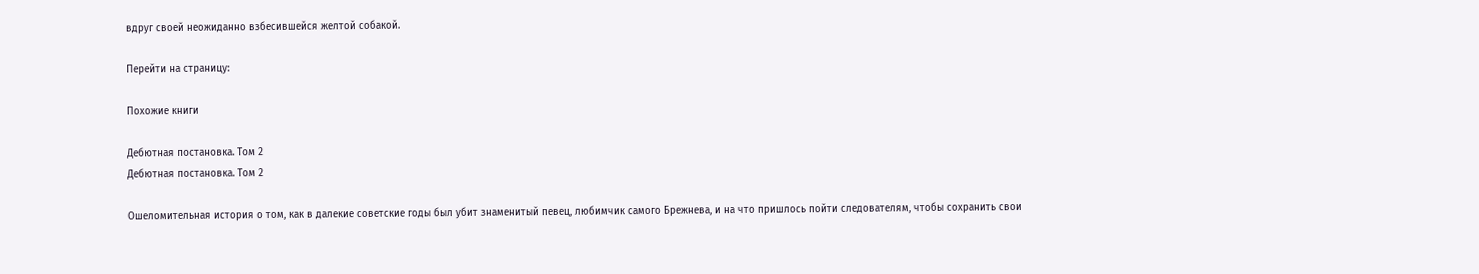вдруг своей неожиданно взбесившейся желтой собакой.

Перейти на страницу:

Похожие книги

Дебютная постановка. Том 2
Дебютная постановка. Том 2

Ошеломительная история о том, как в далекие советские годы был убит знаменитый певец, любимчик самого Брежнева, и на что пришлось пойти следователям, чтобы сохранить свои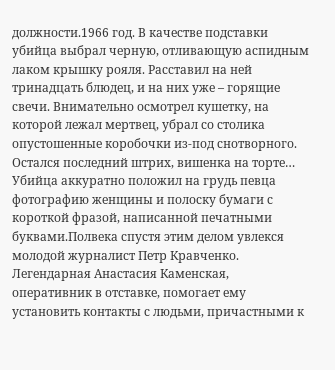должности.1966 год. В качестве подставки убийца выбрал черную, отливающую аспидным лаком крышку рояля. Расставил на ней тринадцать блюдец, и на них уже – горящие свечи. Внимательно осмотрел кушетку, на которой лежал мертвец, убрал со столика опустошенные коробочки из-под снотворного. Остался последний штрих, вишенка на торте… Убийца аккуратно положил на грудь певца фотографию женщины и полоску бумаги с короткой фразой, написанной печатными буквами.Полвека спустя этим делом увлекся молодой журналист Петр Кравченко. Легендарная Анастасия Каменская, оперативник в отставке, помогает ему установить контакты с людьми, причастными к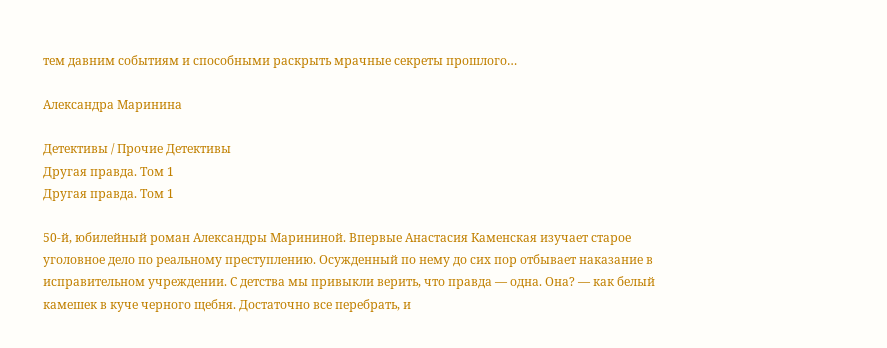тем давним событиям и способными раскрыть мрачные секреты прошлого…

Александра Маринина

Детективы / Прочие Детективы
Другая правда. Том 1
Другая правда. Том 1

50-й, юбилейный роман Александры Марининой. Впервые Анастасия Каменская изучает старое уголовное дело по реальному преступлению. Осужденный по нему до сих пор отбывает наказание в исправительном учреждении. С детства мы привыкли верить, что правда — одна. Она? — как белый камешек в куче черного щебня. Достаточно все перебрать, и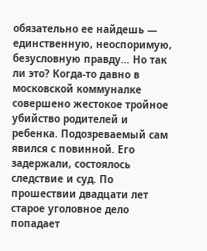обязательно ее найдешь — единственную, неоспоримую, безусловную правду… Но так ли это? Когда-то давно в московской коммуналке совершено жестокое тройное убийство родителей и ребенка. Подозреваемый сам явился с повинной. Его задержали, состоялось следствие и суд. По прошествии двадцати лет старое уголовное дело попадает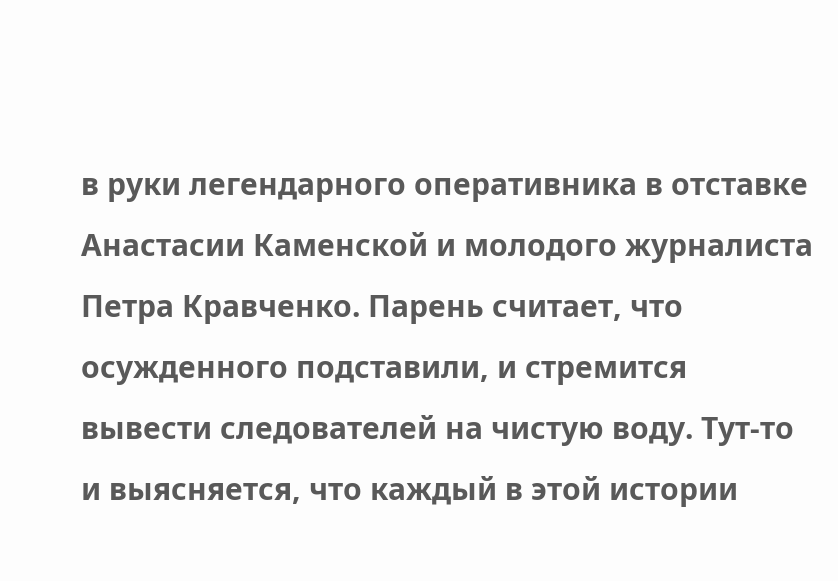в руки легендарного оперативника в отставке Анастасии Каменской и молодого журналиста Петра Кравченко. Парень считает, что осужденного подставили, и стремится вывести следователей на чистую воду. Тут-то и выясняется, что каждый в этой истории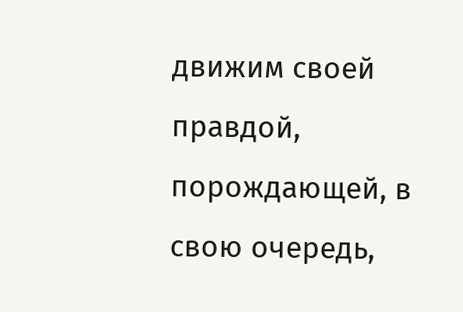движим своей правдой, порождающей, в свою очередь,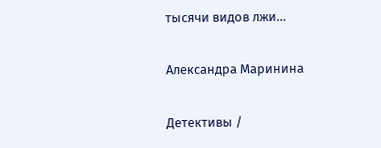тысячи видов лжи…

Александра Маринина

Детективы /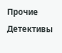Прочие Детективы